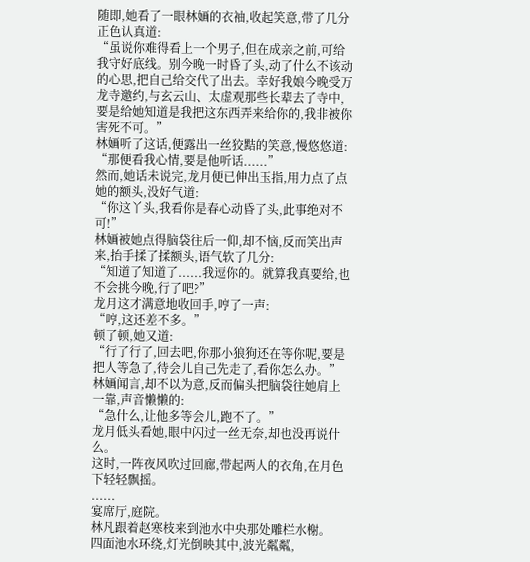随即,她看了一眼林婳的衣袖,收起笑意,带了几分正色认真道:
“虽说你难得看上一个男子,但在成亲之前,可给我守好底线。别今晚一时昏了头,动了什么不该动的心思,把自己给交代了出去。幸好我娘今晚受万龙寺邀约,与玄云山、太虚观那些长辈去了寺中,要是给她知道是我把这东西弄来给你的,我非被你害死不可。”
林婳听了这话,便露出一丝狡黠的笑意,慢悠悠道:
“那便看我心情,要是他听话......”
然而,她话未说完,龙月便已伸出玉指,用力点了点她的额头,没好气道:
“你这丫头,我看你是春心动昏了头,此事绝对不可!”
林婳被她点得脑袋往后一仰,却不恼,反而笑出声来,抬手揉了揉额头,语气软了几分:
“知道了知道了......我逗你的。就算我真要给,也不会挑今晚,行了吧?”
龙月这才满意地收回手,哼了一声:
“哼,这还差不多。”
顿了顿,她又道:
“行了行了,回去吧,你那小狼狗还在等你呢,要是把人等急了,待会儿自己先走了,看你怎么办。”
林婳闻言,却不以为意,反而偏头把脑袋往她肩上一靠,声音懒懒的:
“急什么,让他多等会儿,跑不了。”
龙月低头看她,眼中闪过一丝无奈,却也没再说什么。
这时,一阵夜风吹过回廊,带起两人的衣角,在月色下轻轻飘摇。
......
宴席厅,庭院。
林凡跟着赵寒枝来到池水中央那处雕栏水榭。
四面池水环绕,灯光倒映其中,波光粼粼,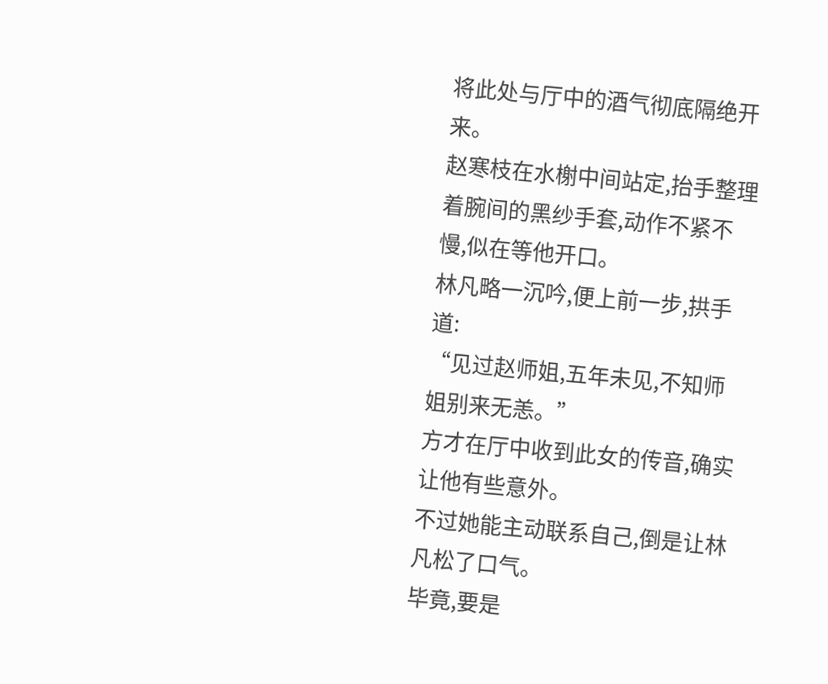将此处与厅中的酒气彻底隔绝开来。
赵寒枝在水榭中间站定,抬手整理着腕间的黑纱手套,动作不紧不慢,似在等他开口。
林凡略一沉吟,便上前一步,拱手道:
“见过赵师姐,五年未见,不知师姐别来无恙。”
方才在厅中收到此女的传音,确实让他有些意外。
不过她能主动联系自己,倒是让林凡松了口气。
毕竟,要是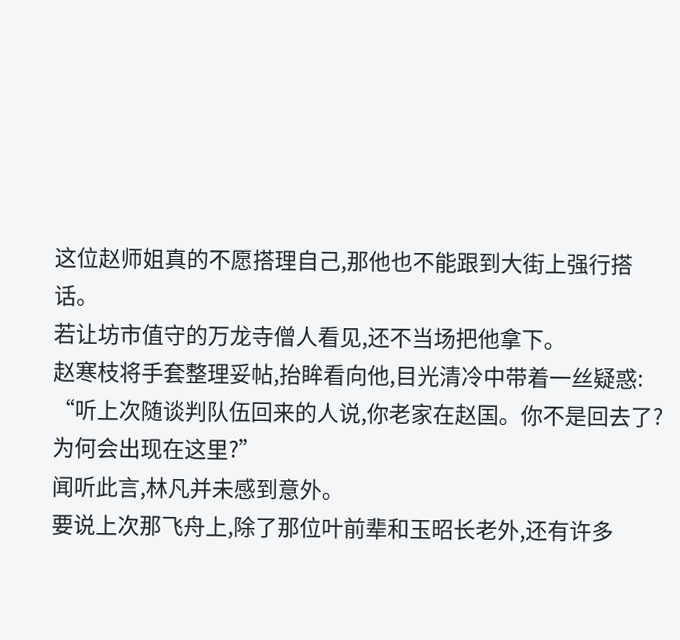这位赵师姐真的不愿搭理自己,那他也不能跟到大街上强行搭话。
若让坊市值守的万龙寺僧人看见,还不当场把他拿下。
赵寒枝将手套整理妥帖,抬眸看向他,目光清冷中带着一丝疑惑:
“听上次随谈判队伍回来的人说,你老家在赵国。你不是回去了?为何会出现在这里?”
闻听此言,林凡并未感到意外。
要说上次那飞舟上,除了那位叶前辈和玉昭长老外,还有许多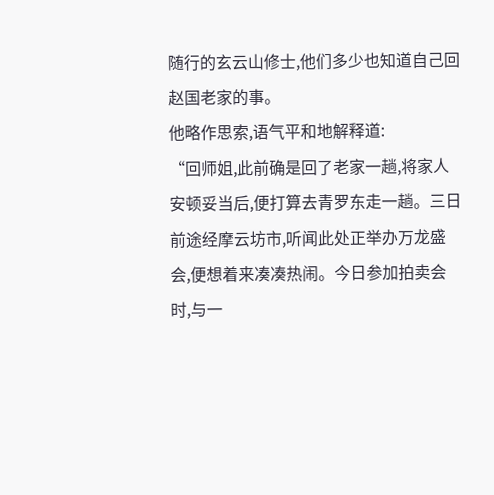随行的玄云山修士,他们多少也知道自己回赵国老家的事。
他略作思索,语气平和地解释道:
“回师姐,此前确是回了老家一趟,将家人安顿妥当后,便打算去青罗东走一趟。三日前途经摩云坊市,听闻此处正举办万龙盛会,便想着来凑凑热闹。今日参加拍卖会时,与一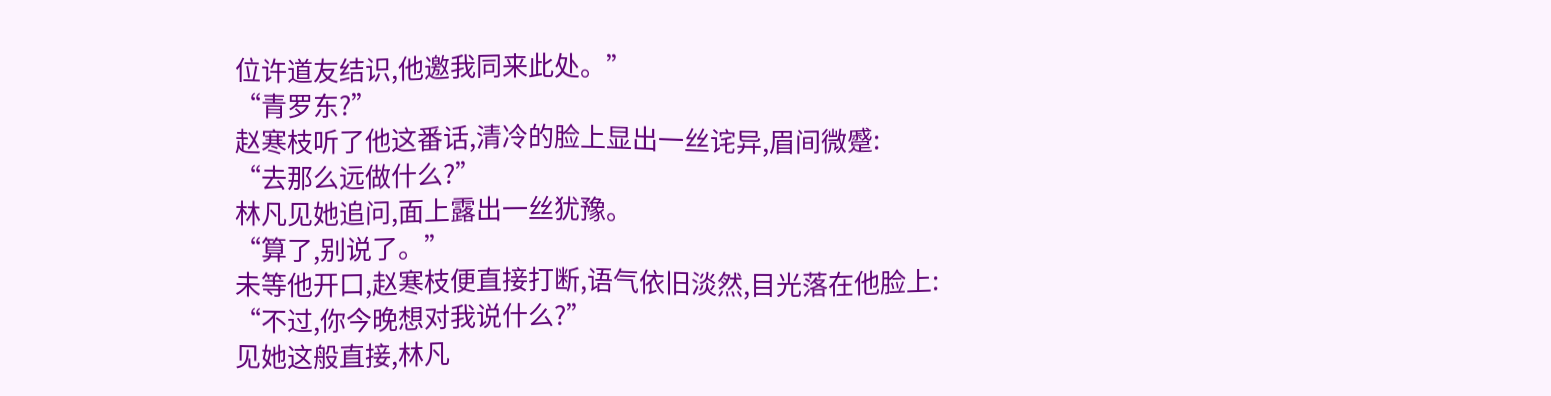位许道友结识,他邀我同来此处。”
“青罗东?”
赵寒枝听了他这番话,清冷的脸上显出一丝诧异,眉间微蹙:
“去那么远做什么?”
林凡见她追问,面上露出一丝犹豫。
“算了,别说了。”
未等他开口,赵寒枝便直接打断,语气依旧淡然,目光落在他脸上:
“不过,你今晚想对我说什么?”
见她这般直接,林凡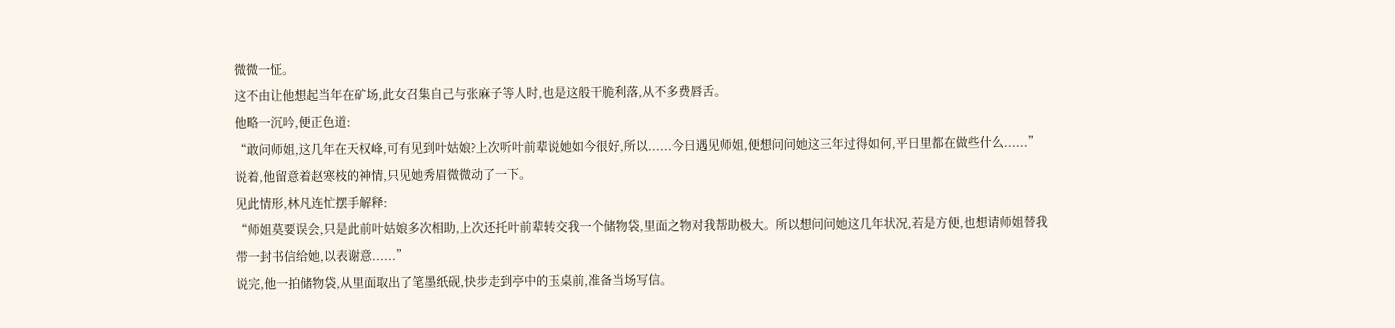微微一怔。
这不由让他想起当年在矿场,此女召集自己与张麻子等人时,也是这般干脆利落,从不多费唇舌。
他略一沉吟,便正色道:
“敢问师姐,这几年在天权峰,可有见到叶姑娘?上次听叶前辈说她如今很好,所以......今日遇见师姐,便想问问她这三年过得如何,平日里都在做些什么......”
说着,他留意着赵寒枝的神情,只见她秀眉微微动了一下。
见此情形,林凡连忙摆手解释:
“师姐莫要误会,只是此前叶姑娘多次相助,上次还托叶前辈转交我一个储物袋,里面之物对我帮助极大。所以想问问她这几年状况,若是方便,也想请师姐替我带一封书信给她,以表谢意......”
说完,他一拍储物袋,从里面取出了笔墨纸砚,快步走到亭中的玉桌前,准备当场写信。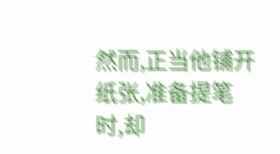然而,正当他铺开纸张,准备提笔时,却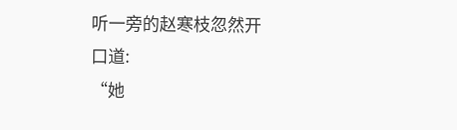听一旁的赵寒枝忽然开口道:
“她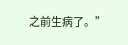之前生病了。”